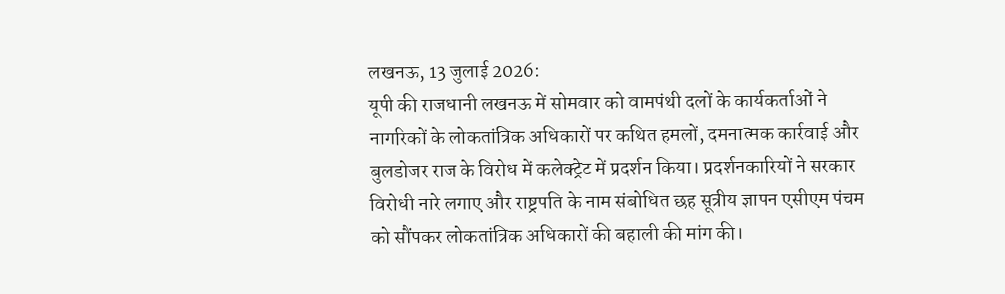लखनऊ, 13 जुलाई 2026:
यूपी की राजधानी लखनऊ में सोमवार को वामपंथी दलों के कार्यकर्ताओं ने नागरिकों के लोकतांत्रिक अधिकारों पर कथित हमलों, दमनात्मक कार्रवाई और बुलडोजर राज के विरोध में कलेक्ट्रेट में प्रदर्शन किया। प्रदर्शनकारियों ने सरकार विरोधी नारे लगाए और राष्ट्रपति के नाम संबोधित छह सूत्रीय ज्ञापन एसीएम पंचम को सौंपकर लोकतांत्रिक अधिकारों की बहाली की मांग की।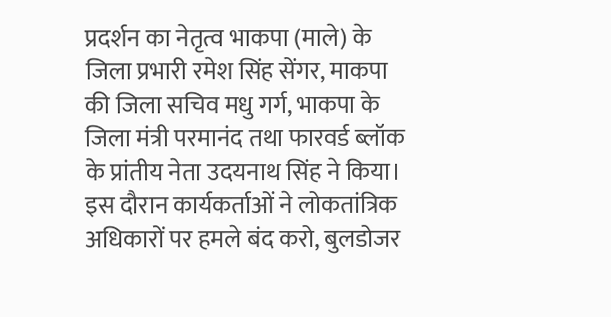प्रदर्शन का नेतृत्व भाकपा (माले) के जिला प्रभारी रमेश सिंह सेंगर, माकपा की जिला सचिव मधु गर्ग, भाकपा के जिला मंत्री परमानंद तथा फारवर्ड ब्लॉक के प्रांतीय नेता उदयनाथ सिंह ने किया। इस दौरान कार्यकर्ताओं ने लोकतांत्रिक अधिकारों पर हमले बंद करो, बुलडोजर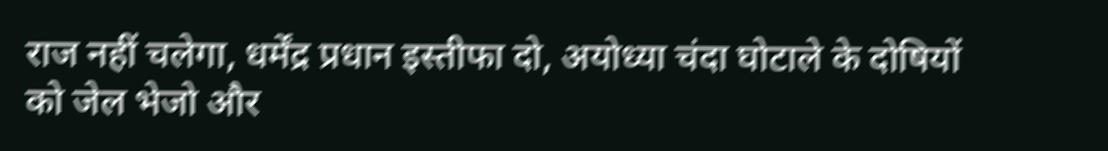राज नहीं चलेगा, धर्मेंद्र प्रधान इस्तीफा दो, अयोध्या चंदा घोटाले के दोषियों को जेल भेजो और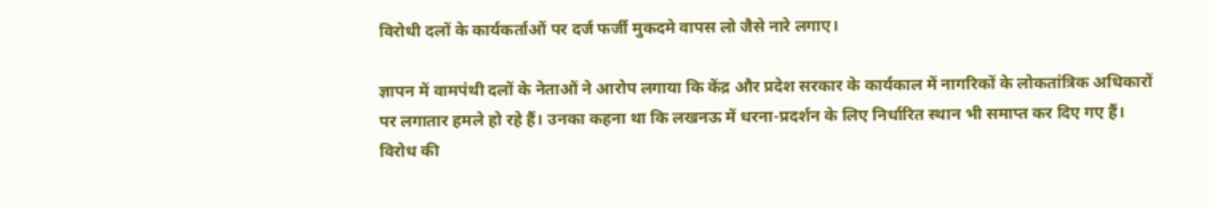विरोधी दलों के कार्यकर्ताओं पर दर्ज फर्जी मुकदमे वापस लो जैसे नारे लगाए।

ज्ञापन में वामपंथी दलों के नेताओं ने आरोप लगाया कि केंद्र और प्रदेश सरकार के कार्यकाल में नागरिकों के लोकतांत्रिक अधिकारों पर लगातार हमले हो रहे हैं। उनका कहना था कि लखनऊ में धरना-प्रदर्शन के लिए निर्धारित स्थान भी समाप्त कर दिए गए हैं। विरोध की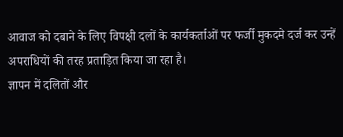आवाज को दबाने के लिए विपक्षी दलों के कार्यकर्ताओं पर फर्जी मुकदमे दर्ज कर उन्हें अपराधियों की तरह प्रताड़ित किया जा रहा है।
ज्ञापन में दलितों और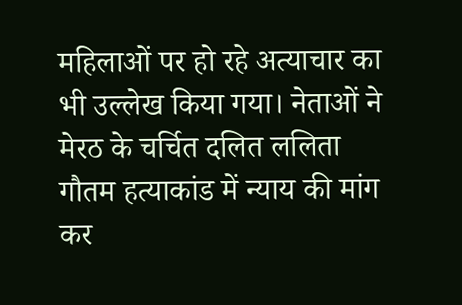महिलाओं पर हो रहे अत्याचार का भी उल्लेख किया गया। नेताओं ने मेरठ के चर्चित दलित ललिता गौतम हत्याकांड में न्याय की मांग कर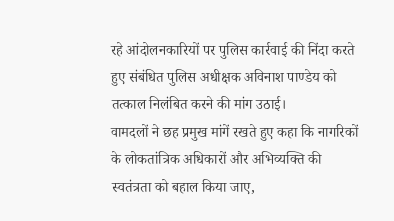रहे आंदोलनकारियों पर पुलिस कार्रवाई की निंदा करते हुए संबंधित पुलिस अधीक्षक अविनाश पाण्डेय को तत्काल निलंबित करने की मांग उठाई।
वामदलों ने छह प्रमुख मांगें रखते हुए कहा कि नागरिकों के लोकतांत्रिक अधिकारों और अभिव्यक्ति की स्वतंत्रता को बहाल किया जाए,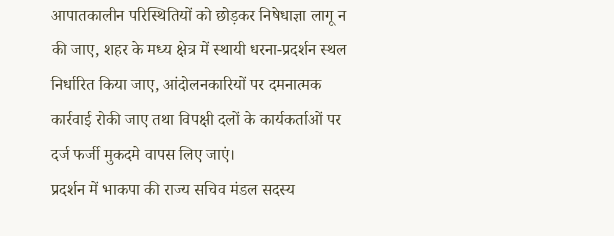आपातकालीन परिस्थितियों को छोड़कर निषेधाज्ञा लागू न की जाए, शहर के मध्य क्षेत्र में स्थायी धरना-प्रदर्शन स्थल निर्धारित किया जाए, आंदोलनकारियों पर दमनात्मक कार्रवाई रोकी जाए तथा विपक्षी दलों के कार्यकर्ताओं पर दर्ज फर्जी मुकदमे वापस लिए जाएं।
प्रदर्शन में भाकपा की राज्य सचिव मंडल सदस्य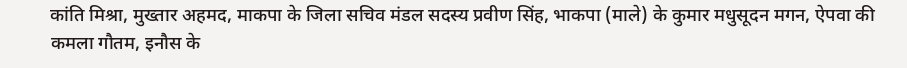कांति मिश्रा, मुख्तार अहमद, माकपा के जिला सचिव मंडल सदस्य प्रवीण सिंह, भाकपा (माले) के कुमार मधुसूदन मगन, ऐपवा की कमला गौतम, इनौस के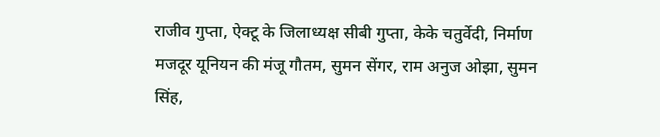राजीव गुप्ता, ऐक्टू के जिलाध्यक्ष सीबी गुप्ता, केके चतुर्वेदी, निर्माण मजदूर यूनियन की मंजू गौतम, सुमन सेंगर, राम अनुज ओझा, सुमन सिंह,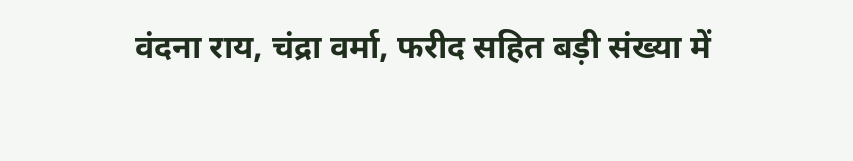वंदना राय, चंद्रा वर्मा, फरीद सहित बड़ी संख्या में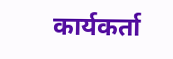कार्यकर्ता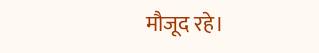मौजूद रहे।